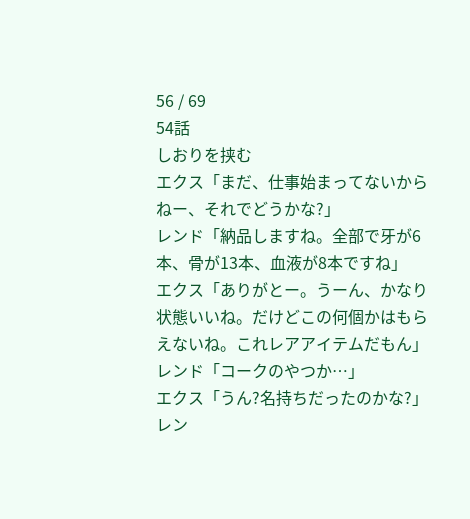56 / 69
54話
しおりを挟む
エクス「まだ、仕事始まってないからねー、それでどうかな?」
レンド「納品しますね。全部で牙が6本、骨が13本、血液が8本ですね」
エクス「ありがとー。うーん、かなり状態いいね。だけどこの何個かはもらえないね。これレアアイテムだもん」
レンド「コークのやつか…」
エクス「うん?名持ちだったのかな?」
レン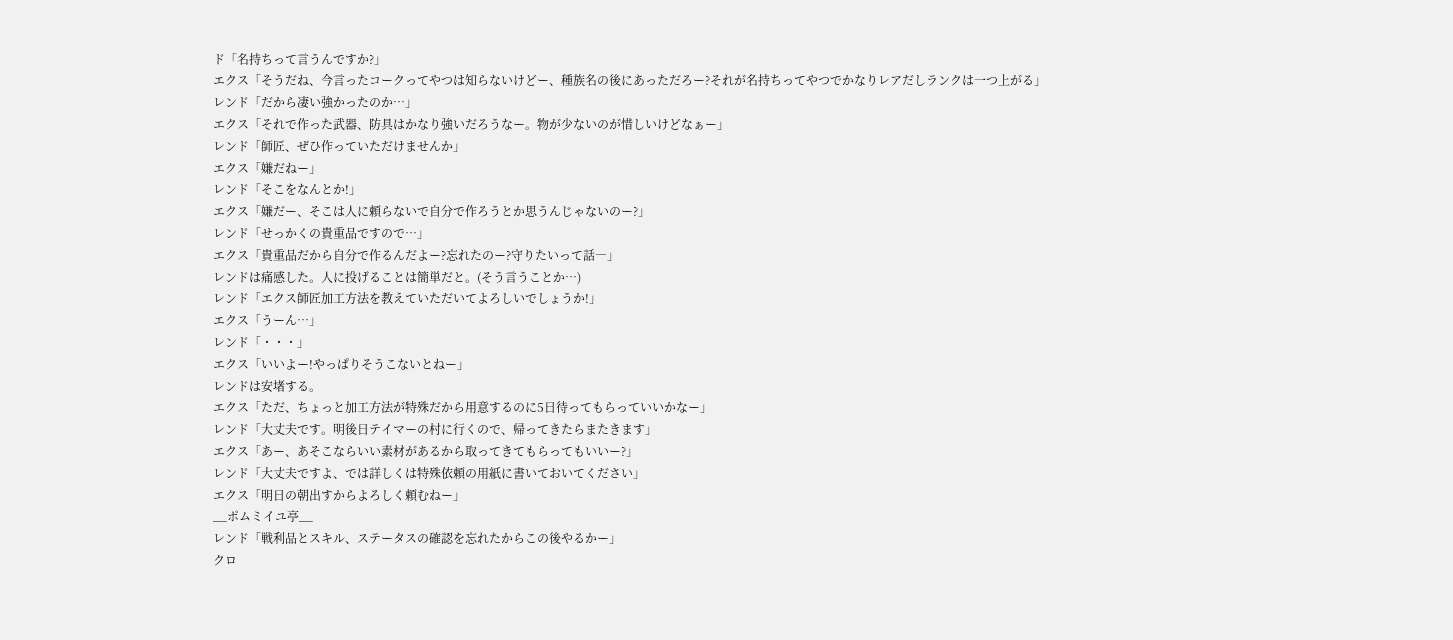ド「名持ちって言うんですか?」
エクス「そうだね、今言ったコークってやつは知らないけどー、種族名の後にあっただろー?それが名持ちってやつでかなりレアだしランクは一つ上がる」
レンド「だから凄い強かったのか…」
エクス「それで作った武器、防具はかなり強いだろうなー。物が少ないのが惜しいけどなぁー」
レンド「師匠、ぜひ作っていただけませんか」
エクス「嫌だねー」
レンド「そこをなんとか!」
エクス「嫌だー、そこは人に頼らないで自分で作ろうとか思うんじゃないのー?」
レンド「せっかくの貴重品ですので…」
エクス「貴重品だから自分で作るんだよー?忘れたのー?守りたいって話―」
レンドは痛感した。人に投げることは簡単だと。(そう言うことか…)
レンド「エクス師匠加工方法を教えていただいてよろしいでしょうか!」
エクス「うーん…」
レンド「・・・」
エクス「いいよー!やっぱりそうこないとねー」
レンドは安堵する。
エクス「ただ、ちょっと加工方法が特殊だから用意するのに5日待ってもらっていいかなー」
レンド「大丈夫です。明後日テイマーの村に行くので、帰ってきたらまたきます」
エクス「あー、あそこならいい素材があるから取ってきてもらってもいいー?」
レンド「大丈夫ですよ、では詳しくは特殊依頼の用紙に書いておいてください」
エクス「明日の朝出すからよろしく頼むねー」
__ポムミイユ亭__
レンド「戦利品とスキル、ステータスの確認を忘れたからこの後やるかー」
クロ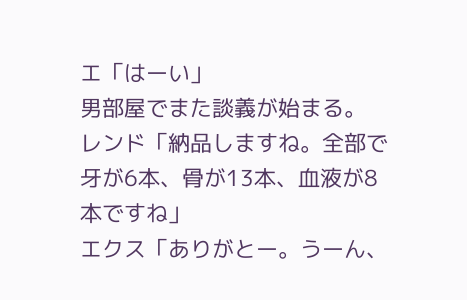エ「はーい」
男部屋でまた談義が始まる。
レンド「納品しますね。全部で牙が6本、骨が13本、血液が8本ですね」
エクス「ありがとー。うーん、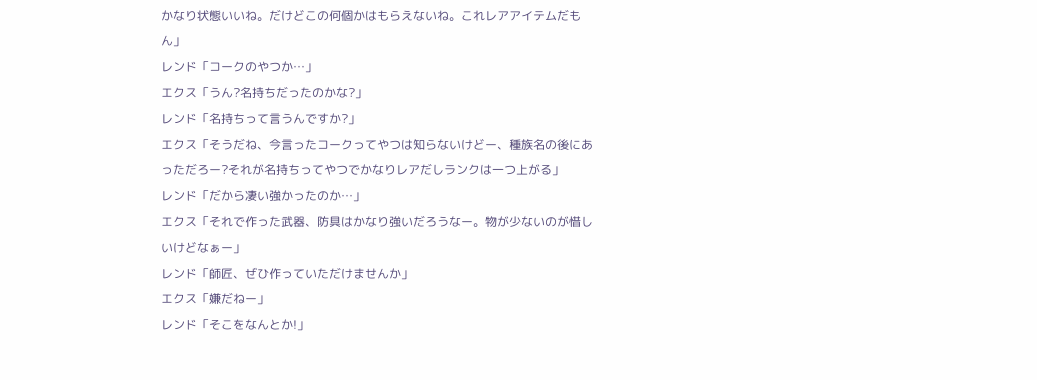かなり状態いいね。だけどこの何個かはもらえないね。これレアアイテムだもん」
レンド「コークのやつか…」
エクス「うん?名持ちだったのかな?」
レンド「名持ちって言うんですか?」
エクス「そうだね、今言ったコークってやつは知らないけどー、種族名の後にあっただろー?それが名持ちってやつでかなりレアだしランクは一つ上がる」
レンド「だから凄い強かったのか…」
エクス「それで作った武器、防具はかなり強いだろうなー。物が少ないのが惜しいけどなぁー」
レンド「師匠、ぜひ作っていただけませんか」
エクス「嫌だねー」
レンド「そこをなんとか!」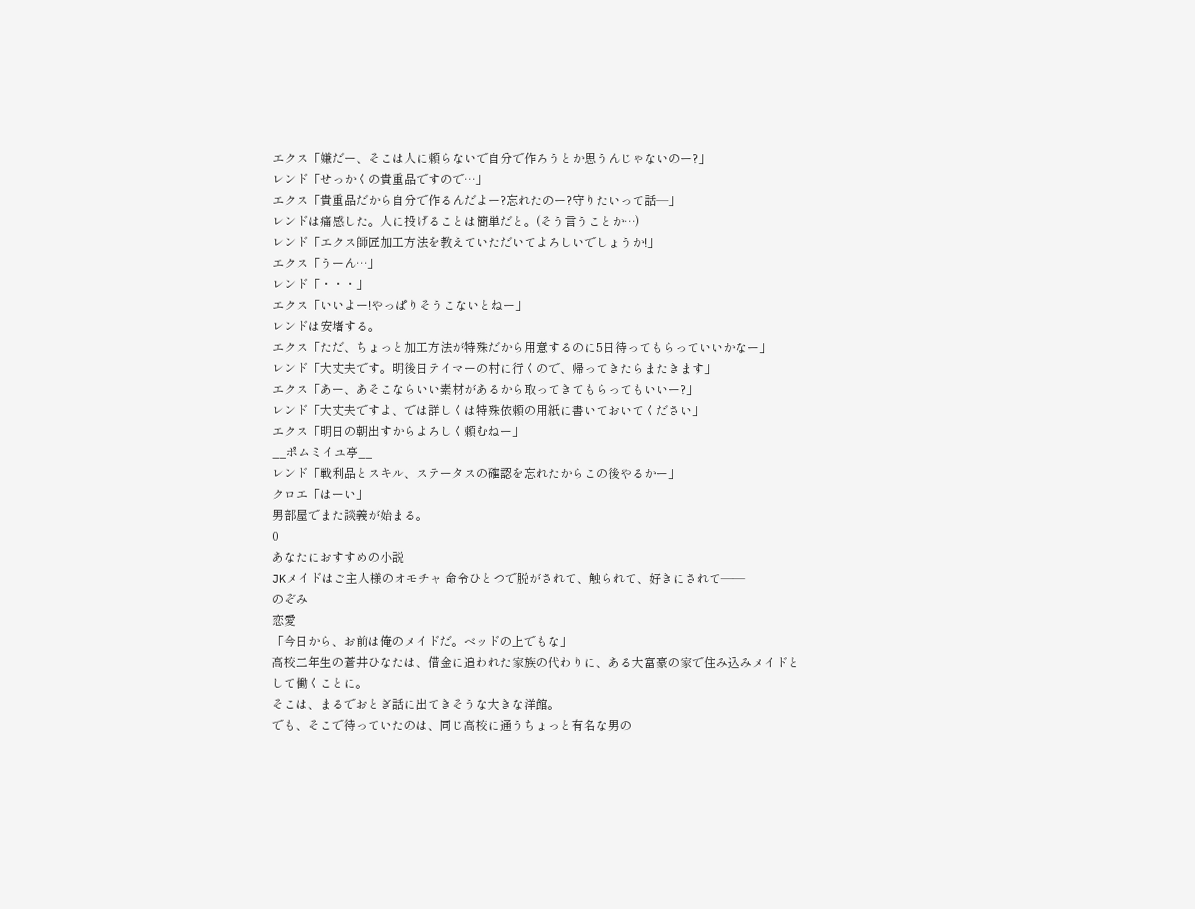エクス「嫌だー、そこは人に頼らないで自分で作ろうとか思うんじゃないのー?」
レンド「せっかくの貴重品ですので…」
エクス「貴重品だから自分で作るんだよー?忘れたのー?守りたいって話―」
レンドは痛感した。人に投げることは簡単だと。(そう言うことか…)
レンド「エクス師匠加工方法を教えていただいてよろしいでしょうか!」
エクス「うーん…」
レンド「・・・」
エクス「いいよー!やっぱりそうこないとねー」
レンドは安堵する。
エクス「ただ、ちょっと加工方法が特殊だから用意するのに5日待ってもらっていいかなー」
レンド「大丈夫です。明後日テイマーの村に行くので、帰ってきたらまたきます」
エクス「あー、あそこならいい素材があるから取ってきてもらってもいいー?」
レンド「大丈夫ですよ、では詳しくは特殊依頼の用紙に書いておいてください」
エクス「明日の朝出すからよろしく頼むねー」
__ポムミイユ亭__
レンド「戦利品とスキル、ステータスの確認を忘れたからこの後やるかー」
クロエ「はーい」
男部屋でまた談義が始まる。
0
あなたにおすすめの小説
JKメイドはご主人様のオモチャ 命令ひとつで脱がされて、触られて、好きにされて――
のぞみ
恋愛
「今日から、お前は俺のメイドだ。ベッドの上でもな」
高校二年生の蒼井ひなたは、借金に追われた家族の代わりに、ある大富豪の家で住み込みメイドとして働くことに。
そこは、まるでおとぎ話に出てきそうな大きな洋館。
でも、そこで待っていたのは、同じ高校に通うちょっと有名な男の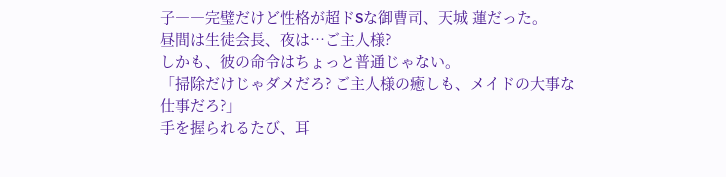子――完璧だけど性格が超ドSな御曹司、天城 蓮だった。
昼間は生徒会長、夜は…ご主人様?
しかも、彼の命令はちょっと普通じゃない。
「掃除だけじゃダメだろ? ご主人様の癒しも、メイドの大事な仕事だろ?」
手を握られるたび、耳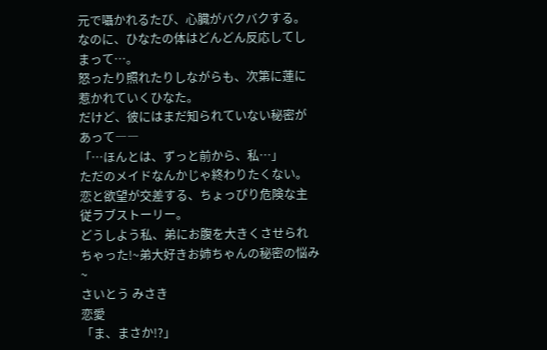元で囁かれるたび、心臓がバクバクする。
なのに、ひなたの体はどんどん反応してしまって…。
怒ったり照れたりしながらも、次第に蓮に惹かれていくひなた。
だけど、彼にはまだ知られていない秘密があって――
「…ほんとは、ずっと前から、私…」
ただのメイドなんかじゃ終わりたくない。
恋と欲望が交差する、ちょっぴり危険な主従ラブストーリー。
どうしよう私、弟にお腹を大きくさせられちゃった!~弟大好きお姉ちゃんの秘密の悩み~
さいとう みさき
恋愛
「ま、まさか!?」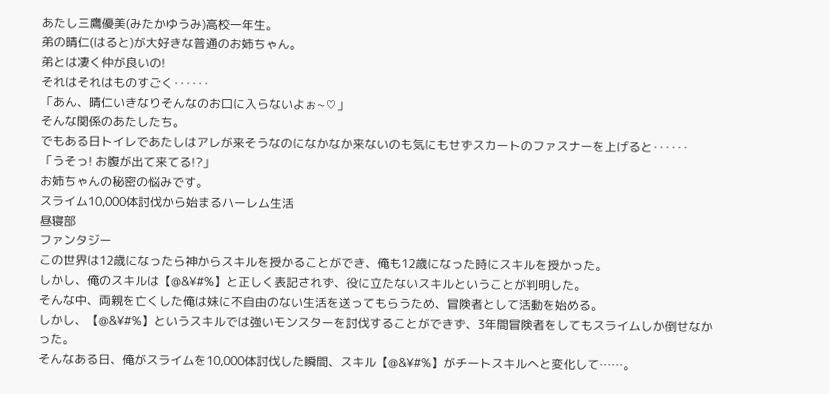あたし三鷹優美(みたかゆうみ)高校一年生。
弟の晴仁(はると)が大好きな普通のお姉ちゃん。
弟とは凄く仲が良いの!
それはそれはものすごく‥‥‥
「あん、晴仁いきなりそんなのお口に入らないよぉ~♡」
そんな関係のあたしたち。
でもある日トイレであたしはアレが来そうなのになかなか来ないのも気にもせずスカートのファスナーを上げると‥‥‥
「うそっ! お腹が出て来てる!?」
お姉ちゃんの秘密の悩みです。
スライム10,000体討伐から始まるハーレム生活
昼寝部
ファンタジー
この世界は12歳になったら神からスキルを授かることができ、俺も12歳になった時にスキルを授かった。
しかし、俺のスキルは【@&¥#%】と正しく表記されず、役に立たないスキルということが判明した。
そんな中、両親を亡くした俺は妹に不自由のない生活を送ってもらうため、冒険者として活動を始める。
しかし、【@&¥#%】というスキルでは強いモンスターを討伐することができず、3年間冒険者をしてもスライムしか倒せなかった。
そんなある日、俺がスライムを10,000体討伐した瞬間、スキル【@&¥#%】がチートスキルへと変化して……。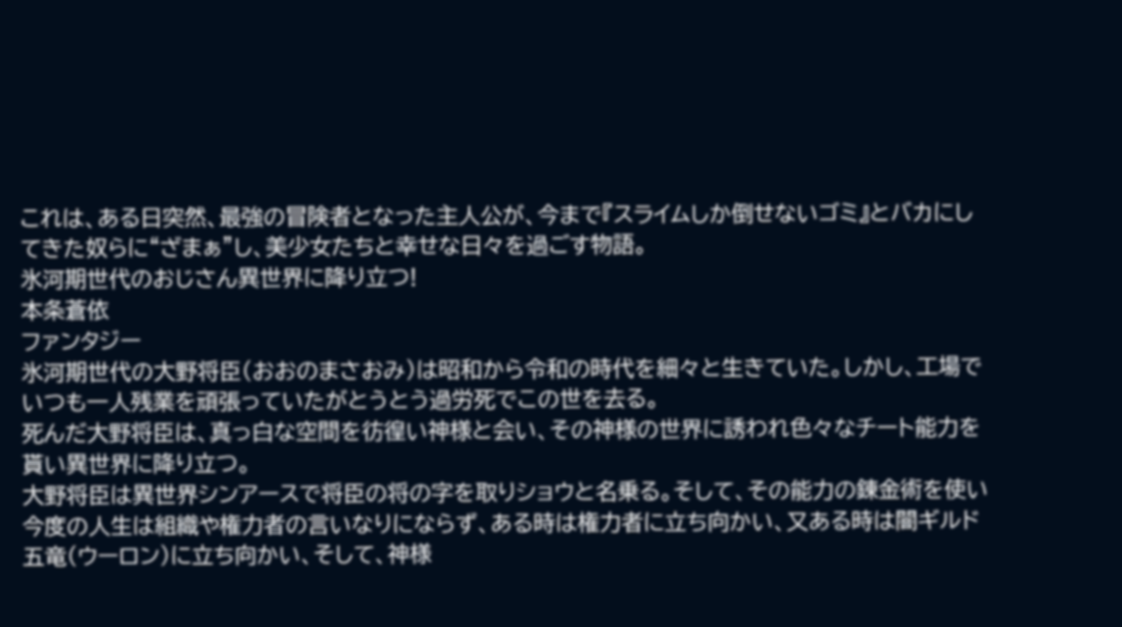これは、ある日突然、最強の冒険者となった主人公が、今まで『スライムしか倒せないゴミ』とバカにしてきた奴らに“ざまぁ”し、美少女たちと幸せな日々を過ごす物語。
氷河期世代のおじさん異世界に降り立つ!
本条蒼依
ファンタジー
氷河期世代の大野将臣(おおのまさおみ)は昭和から令和の時代を細々と生きていた。しかし、工場でいつも一人残業を頑張っていたがとうとう過労死でこの世を去る。
死んだ大野将臣は、真っ白な空間を彷徨い神様と会い、その神様の世界に誘われ色々なチート能力を貰い異世界に降り立つ。
大野将臣は異世界シンアースで将臣の将の字を取りショウと名乗る。そして、その能力の錬金術を使い今度の人生は組織や権力者の言いなりにならず、ある時は権力者に立ち向かい、又ある時は闇ギルド五竜(ウーロン)に立ち向かい、そして、神様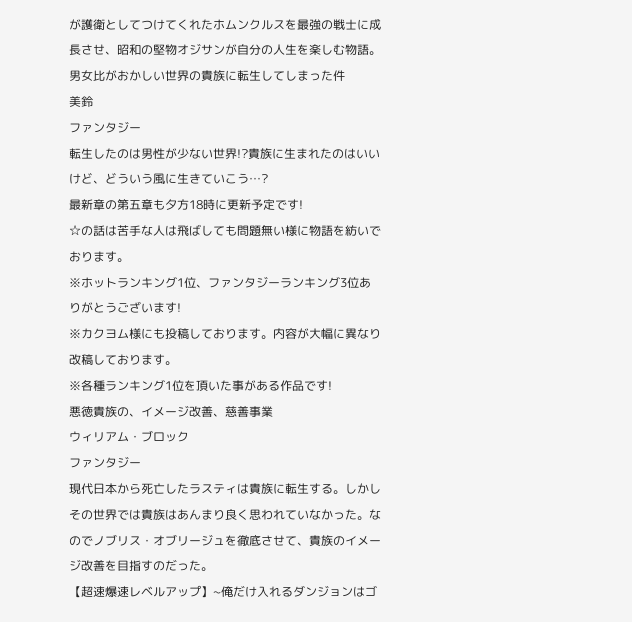が護衛としてつけてくれたホムンクルスを最強の戦士に成長させ、昭和の堅物オジサンが自分の人生を楽しむ物語。
男女比がおかしい世界の貴族に転生してしまった件
美鈴
ファンタジー
転生したのは男性が少ない世界!?貴族に生まれたのはいいけど、どういう風に生きていこう…?
最新章の第五章も夕方18時に更新予定です!
☆の話は苦手な人は飛ばしても問題無い様に物語を紡いでおります。
※ホットランキング1位、ファンタジーランキング3位ありがとうございます!
※カクヨム様にも投稿しております。内容が大幅に異なり改稿しております。
※各種ランキング1位を頂いた事がある作品です!
悪徳貴族の、イメージ改善、慈善事業
ウィリアム・ブロック
ファンタジー
現代日本から死亡したラスティは貴族に転生する。しかしその世界では貴族はあんまり良く思われていなかった。なのでノブリス・オブリージュを徹底させて、貴族のイメージ改善を目指すのだった。
【超速爆速レベルアップ】~俺だけ入れるダンジョンはゴ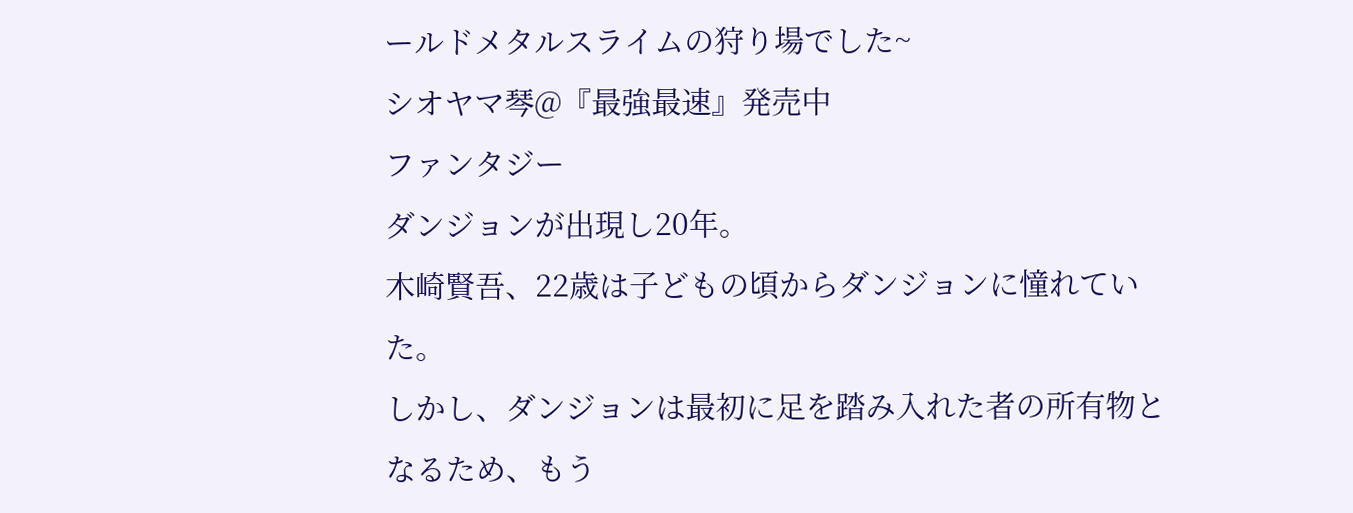ールドメタルスライムの狩り場でした~
シオヤマ琴@『最強最速』発売中
ファンタジー
ダンジョンが出現し20年。
木崎賢吾、22歳は子どもの頃からダンジョンに憧れていた。
しかし、ダンジョンは最初に足を踏み入れた者の所有物となるため、もう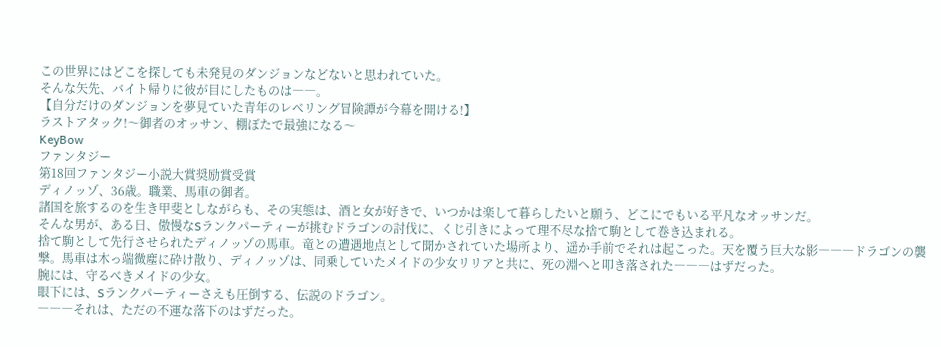この世界にはどこを探しても未発見のダンジョンなどないと思われていた。
そんな矢先、バイト帰りに彼が目にしたものは――。
【自分だけのダンジョンを夢見ていた青年のレベリング冒険譚が今幕を開ける!】
ラストアタック!〜御者のオッサン、棚ぼたで最強になる〜
KeyBow
ファンタジー
第18回ファンタジー小説大賞奨励賞受賞
ディノッゾ、36歳。職業、馬車の御者。
諸国を旅するのを生き甲斐としながらも、その実態は、酒と女が好きで、いつかは楽して暮らしたいと願う、どこにでもいる平凡なオッサンだ。
そんな男が、ある日、傲慢なSランクパーティーが挑むドラゴンの討伐に、くじ引きによって理不尽な捨て駒として巻き込まれる。
捨て駒として先行させられたディノッゾの馬車。竜との遭遇地点として聞かされていた場所より、遥か手前でそれは起こった。天を覆う巨大な影―――ドラゴンの襲撃。馬車は木っ端微塵に砕け散り、ディノッゾは、同乗していたメイドの少女リリアと共に、死の淵へと叩き落された―――はずだった。
腕には、守るべきメイドの少女。
眼下には、Sランクパーティーさえも圧倒する、伝説のドラゴン。
―――それは、ただの不運な落下のはずだった。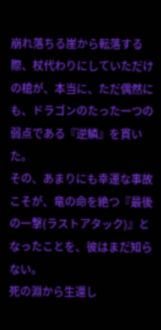崩れ落ちる崖から転落する際、杖代わりにしていただけの槍が、本当に、ただ偶然にも、ドラゴンのたった一つの弱点である『逆鱗』を貫いた。
その、あまりにも幸運な事故こそが、竜の命を絶つ『最後の一撃(ラストアタック)』となったことを、彼はまだ知らない。
死の淵から生還し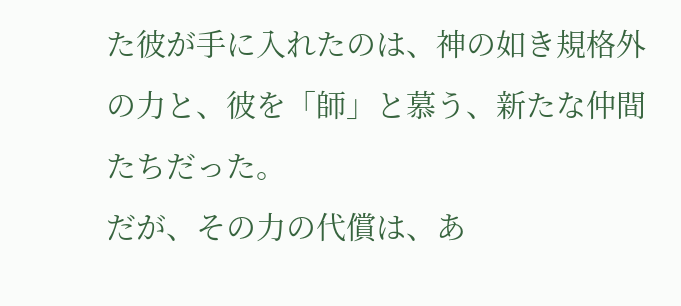た彼が手に入れたのは、神の如き規格外の力と、彼を「師」と慕う、新たな仲間たちだった。
だが、その力の代償は、あ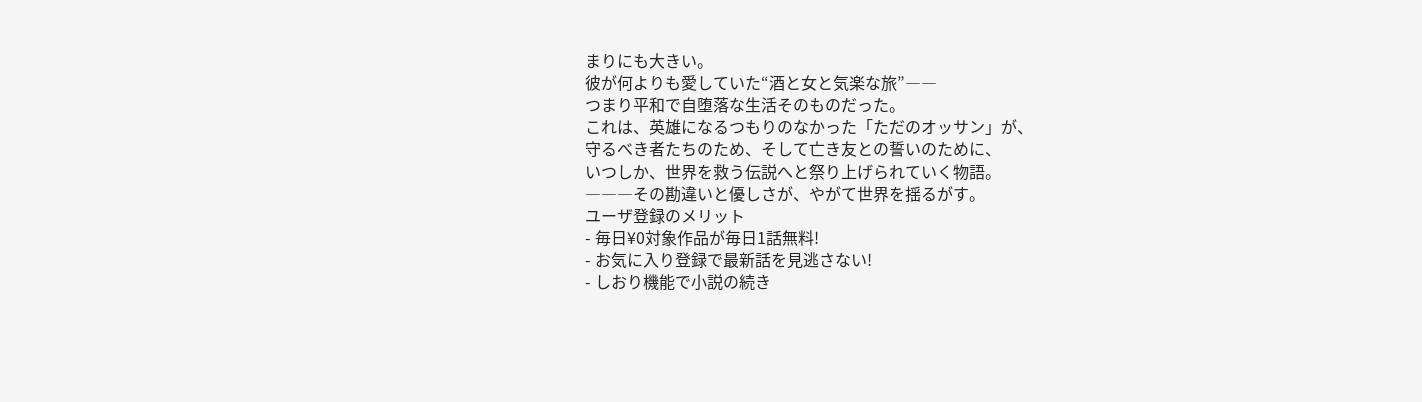まりにも大きい。
彼が何よりも愛していた“酒と女と気楽な旅”――
つまり平和で自堕落な生活そのものだった。
これは、英雄になるつもりのなかった「ただのオッサン」が、
守るべき者たちのため、そして亡き友との誓いのために、
いつしか、世界を救う伝説へと祭り上げられていく物語。
―――その勘違いと優しさが、やがて世界を揺るがす。
ユーザ登録のメリット
- 毎日¥0対象作品が毎日1話無料!
- お気に入り登録で最新話を見逃さない!
- しおり機能で小説の続き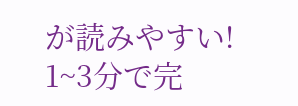が読みやすい!
1~3分で完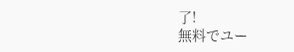了!
無料でユー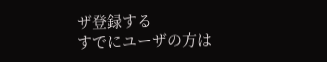ザ登録する
すでにユーザの方は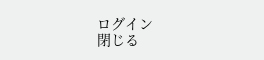ログイン
閉じる